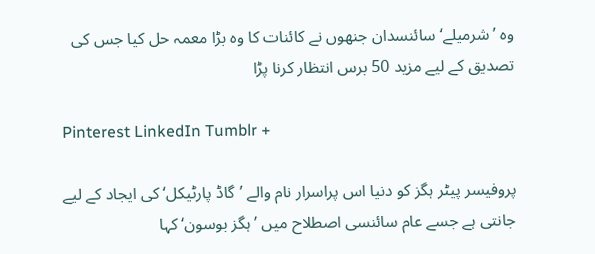وہ ’شرمیلے‘ سائنسدان جنھوں نے کائنات کا وہ بڑا معمہ حل کیا جس کی تصدیق کے لیے مزید 50 برس انتظار کرنا پڑا

Pinterest LinkedIn Tumblr +

پروفیسر پیٹر ہگز کو دنیا اس پراسرار نام والے ’گاڈ پارٹیکل‘ کی ایجاد کے لیے جانتی ہے جسے عام سائنسی اصطلاح میں ’ہگز بوسون‘ کہا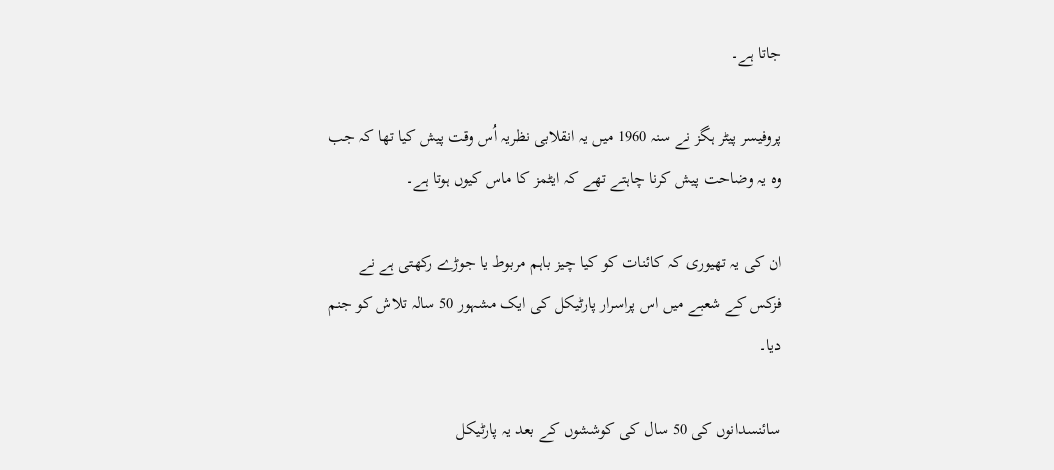جاتا ہے۔

پروفیسر پیٹر ہگز نے سنہ 1960 میں یہ انقلابی نظریہ اُس وقت پیش کیا تھا کہ جب وہ یہ وضاحت پیش کرنا چاہتے تھے کہ ایٹمز کا ماس کیوں ہوتا ہے۔

ان کی یہ تھیوری کہ کائنات کو کیا چیز باہم مربوط یا جوڑے رکھتی ہے نے فزکس کے شعبے میں اس پراسرار پارٹیکل کی ایک مشہور 50 سالہ تلاش کو جنم دیا۔

سائنسدانوں کی 50 سال کی کوششوں کے بعد یہ پارٹیکل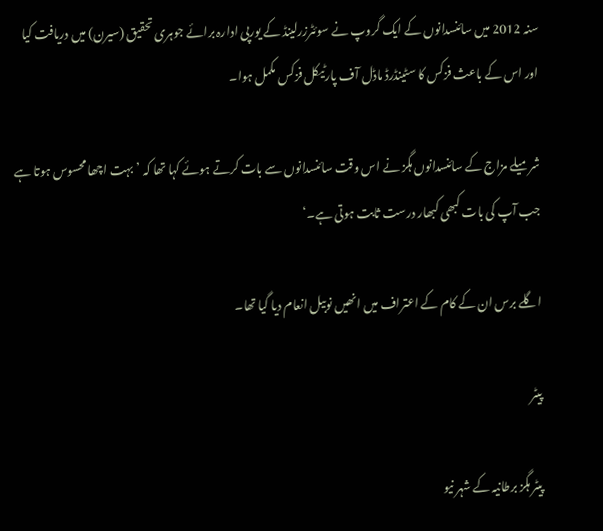سنہ 2012 میں سائنسدانوں کے ایک گروپ نے سوئٹرزرلینڈ کے یورپی ادارہ برائے جوہری تحقیق (سیرن) میں دریافت کیا اور اس کے باعث فزکس کا سٹینڈرڈ ماڈل آف پارٹیکل فزکس مکمل ہوا۔

شرمیلے مزاج کے سائنسدانوں ہگز نے اس وقت سائنسدانوں سے بات کرتے ہوئے کہا تھا کہ ’بہت اچھا محسوس ہوتا ہے جب آپ کی بات کبھی کبھار درست ثابت ہوتی ہے۔‘

اگلے برس ان کے کام کے اعتراف میں انھیں نوبیل انعام دیا گیا تھا۔

پیٹر

پیٹر ہگز برطانیہ کے شہر نیو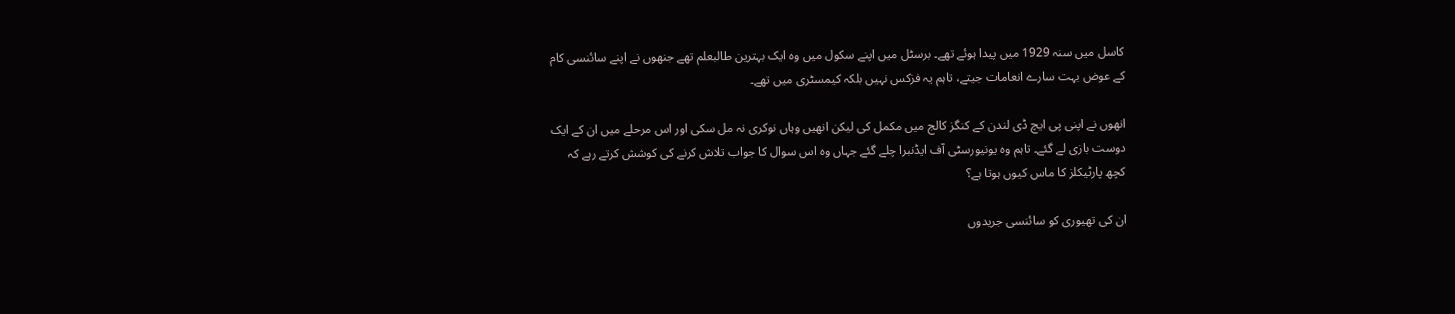کاسل میں سنہ 1929 میں پیدا ہوئے تھے۔ برسٹل میں اپنے سکول میں وہ ایک بہترین طالبعلم تھے جنھوں نے اپنے سائنسی کام کے عوض بہت سارے انعامات جیتے، تاہم یہ فزکس نہیں بلکہ کیمسٹری میں تھے۔

انھوں نے اپنی پی ایچ ڈی لندن کے کنگز کالج میں مکمل کی لیکن انھیں وہاں نوکری نہ مل سکی اور اس مرحلے میں ان کے ایک دوست بازی لے گئے۔ تاہم وہ یونیورسٹی آف ایڈنبرا چلے گئے جہاں وہ اس سوال کا جواب تلاش کرنے کی کوشش کرتے رہے کہ کچھ پارٹیکلز کا ماس کیوں ہوتا ہے؟

ان کی تھیوری کو سائنسی جریدوں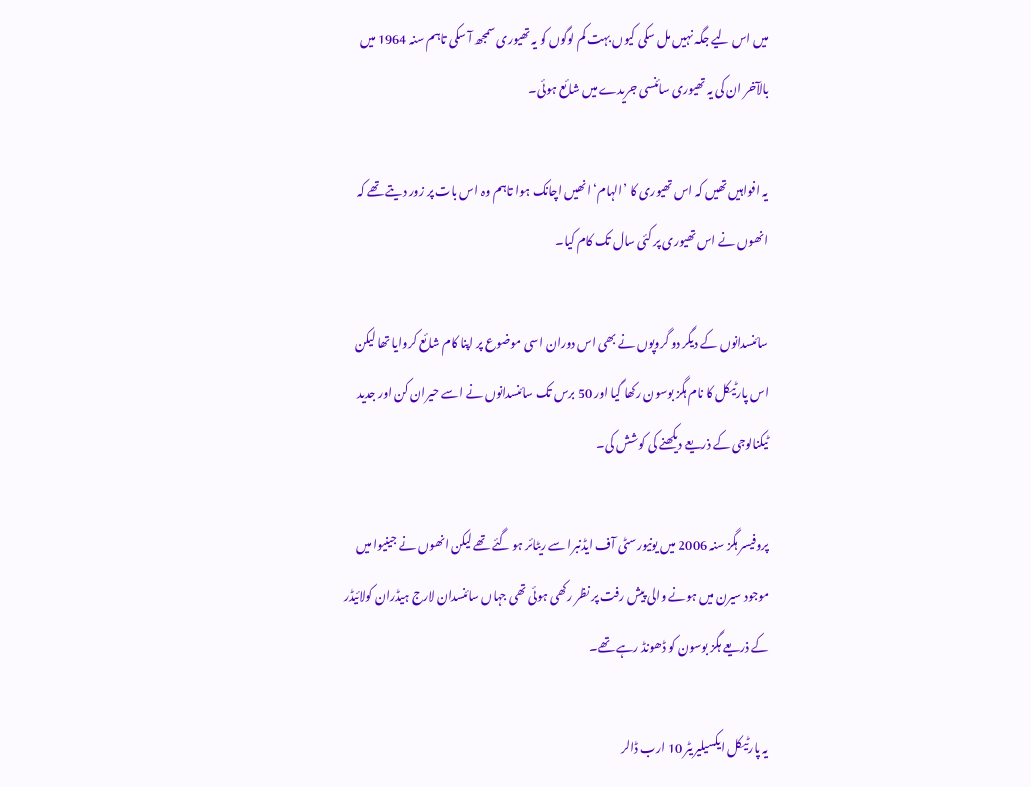میں اس لیے جگہ نہیں مل سکی کیوں بہت کم لوگوں کو یہ تھیوری سمجھ آ سکی تاہم سنہ 1964 میں بالآخر ان کی یہ تھیوری سائنسی جریدے میں شائع ہوئی۔

یہ افواہیں تھیں کہ اس تھیوری کا ’الہام‘ انھیں اچانک ہوا تاہم وہ اس بات پر زور دیتے تھے کہ انھوں نے اس تھیوری پر کئی سال تک کام کیا۔

سائنسدانوں کے دیگر دو گروپوں نے بھی اس دوران اسی موضوع پر اپنا کام شائع کروایا تھا لیکن اس پارٹیکل کا نام ہگز بوسون رکھا گیا اور 50 برس تک سائنسدانوں نے اسے حیران کن اور جدید ٹیکنالوجی کے ذریعے دیکھنے کی کوشش کی۔

پروفیسر ہگز سنہ 2006 میں یونیورسٹی آف ایڈنبرا سے ریٹائر ہو گئے تھے لیکن انھوں نے جینیوا میں موجود سیرن میں ہونے والی پیش رفت پر نظر رکھی ہوئی تھی جہاں سائنسدان لارج ہیڈران کولائیڈر کے ذریعے ہگز بوسون کو ڈھونڈ رہے تھے۔

یہ پارٹیکل ایکسیلیریٹر 10 ارب ڈالر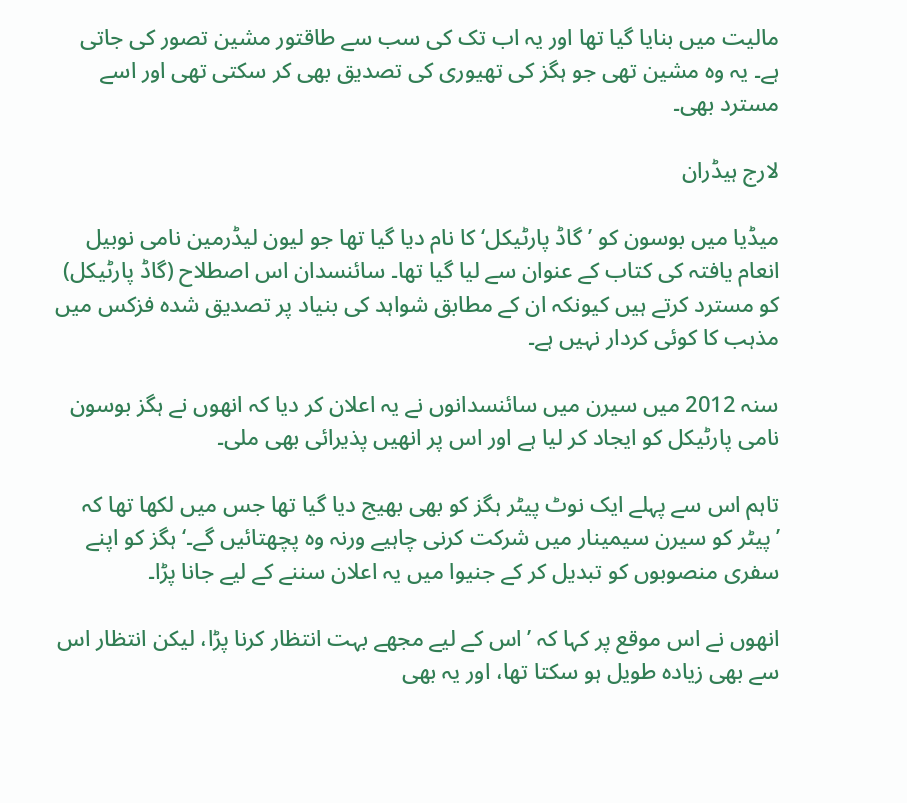مالیت میں بنایا گیا تھا اور یہ اب تک کی سب سے طاقتور مشین تصور کی جاتی ہے۔ یہ وہ مشین تھی جو ہگز کی تھیوری کی تصدیق بھی کر سکتی تھی اور اسے مسترد بھی۔

لارج ہیڈران

میڈیا میں بوسون کو ’گاڈ پارٹیکل‘ کا نام دیا گیا تھا جو لیون لیڈرمین نامی نوبیل انعام یافتہ کی کتاب کے عنوان سے لیا گیا تھا۔ سائنسدان اس اصطلاح (گاڈ پارٹیکل) کو مسترد کرتے ہیں کیونکہ ان کے مطابق شواہد کی بنیاد پر تصدیق شدہ فزکس میں مذہب کا کوئی کردار نہیں ہے۔

سنہ 2012 میں سیرن میں سائنسدانوں نے یہ اعلان کر دیا کہ انھوں نے ہگز بوسون نامی پارٹیکل کو ایجاد کر لیا ہے اور اس پر انھیں پذیرائی بھی ملی۔

تاہم اس سے پہلے ایک نوٹ پیٹر ہگز کو بھی بھیج دیا گیا تھا جس میں لکھا تھا کہ ’پیٹر کو سیرن سیمینار میں شرکت کرنی چاہیے ورنہ وہ پچھتائیں گے۔‘ ہگز کو اپنے سفری منصوبوں کو تبدیل کر کے جنیوا میں یہ اعلان سننے کے لیے جانا پڑا۔

انھوں نے اس موقع پر کہا کہ ’اس کے لیے مجھے بہت انتظار کرنا پڑا، لیکن انتظار اس سے بھی زیادہ طویل ہو سکتا تھا، اور یہ بھی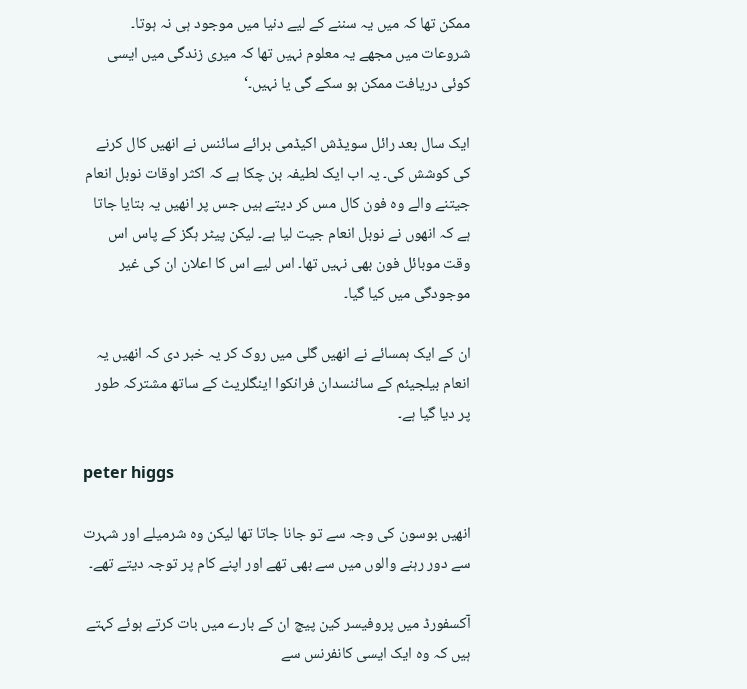ممکن تھا کہ میں یہ سننے کے لیے دنیا میں موجود ہی نہ ہوتا۔ شروعات میں مجھے یہ معلوم نہیں تھا کہ میری زندگی میں ایسی کوئی دریافت ممکن ہو سکے گی یا نہیں۔‘

ایک سال بعد رائل سویڈش اکیڈمی برائے سائنس نے انھیں کال کرنے کی کوشش کی۔ یہ اب ایک لطیفہ بن چکا ہے کہ اکثر اوقات نوبل انعام جیتنے والے وہ فون کال مس کر دیتے ہیں جس پر انھیں یہ بتایا جاتا ہے کہ انھوں نے نوبل انعام جیت لیا ہے۔ لیکن پیٹر ہگز کے پاس اس وقت موبائل فون بھی نہیں تھا۔ اس لیے اس کا اعلان ان کی غیر موجودگی میں کیا گیا۔

ان کے ایک ہمسائے نے انھیں گلی میں روک کر یہ خبر دی کہ انھیں یہ انعام بیلجیئم کے سائنسدان فرانکوا اینگلریٹ کے ساتھ مشترکہ طور پر دیا گیا ہے۔

peter higgs

انھیں بوسون کی وجہ سے تو جانا جاتا تھا لیکن وہ شرمیلے اور شہرت سے دور رہنے والوں میں سے بھی تھے اور اپنے کام پر توجہ دیتے تھے۔

آکسفورڈ میں پروفیسر کین پیچ ان کے بارے میں بات کرتے ہوئے کہتے ہیں کہ وہ ایک ایسی کانفرنس سے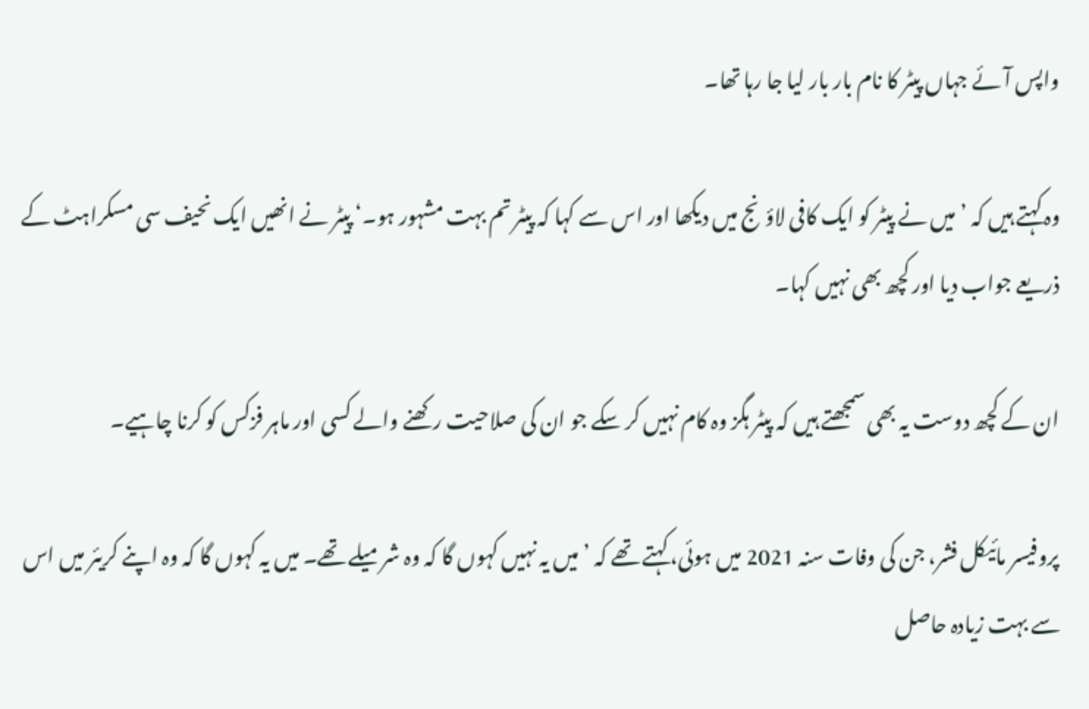واپس آئے جہاں پیٹر کا نام بار بار لیا جا رہا تھا۔

وہ کہتے ہیں کہ ’میں نے پیٹر کو ایک کافی لاؤنج میں دیکھا اور اس سے کہا کہ پیٹر تم بہت مشہور ہو۔‘ پیٹر نے انھیں ایک نحیف سی مسکراہٹ کے ذریعے جواب دیا اور کچھ بھی نہیں کہا۔

ان کے کچھ دوست یہ بھی سمجھتے ہیں کہ پیٹر ہگز وہ کام نہیں کر سکے جو ان کی صلاحیت رکھنے والے کسی اور ماہر فزکس کو کرنا چاہیے۔

پروفیسر مائیکل فشر، جن کی وفات سنہ 2021 میں ہوئی، کہتے تھے کہ ’میں یہ نہیں کہوں گا کہ وہ شرمیلے تھے۔ میں یہ کہوں گا کہ وہ اپنے کریئر میں اس سے بہت زیادہ حاصل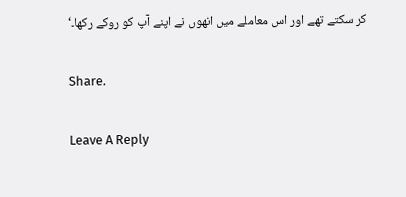کر سکتے تھے اور اس معاملے میں انھوں نے اپنے آپ کو روکے رکھا۔‘

Share.

Leave A Reply